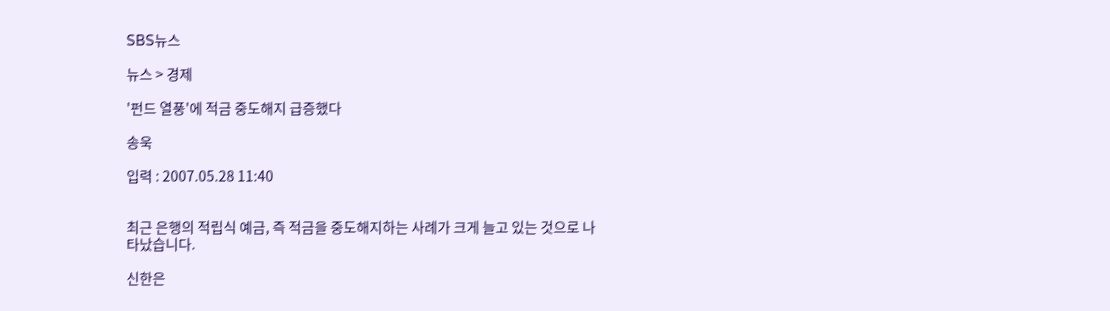SBS뉴스

뉴스 > 경제

'펀드 열풍'에 적금 중도해지 급증했다

송욱

입력 : 2007.05.28 11:40


최근 은행의 적립식 예금, 즉 적금을 중도해지하는 사례가 크게 늘고 있는 것으로 나타났습니다.

신한은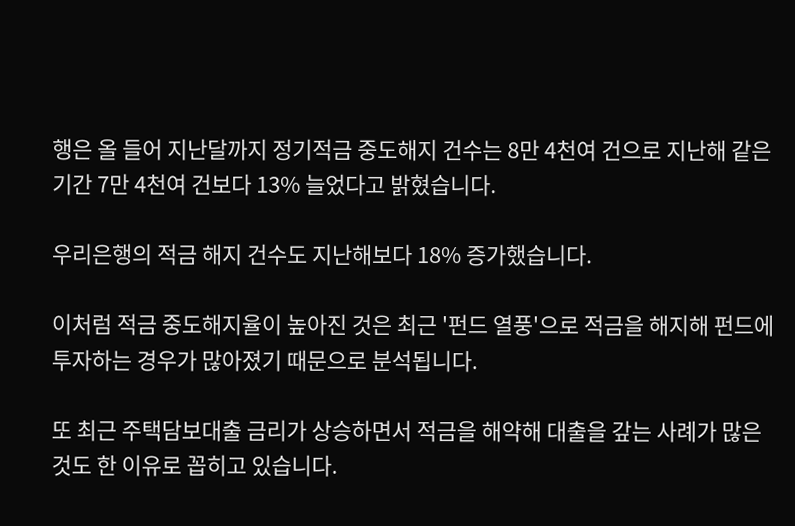행은 올 들어 지난달까지 정기적금 중도해지 건수는 8만 4천여 건으로 지난해 같은 기간 7만 4천여 건보다 13% 늘었다고 밝혔습니다.

우리은행의 적금 해지 건수도 지난해보다 18% 증가했습니다.

이처럼 적금 중도해지율이 높아진 것은 최근 '펀드 열풍'으로 적금을 해지해 펀드에 투자하는 경우가 많아졌기 때문으로 분석됩니다.

또 최근 주택담보대출 금리가 상승하면서 적금을 해약해 대출을 갚는 사례가 많은 것도 한 이유로 꼽히고 있습니다.